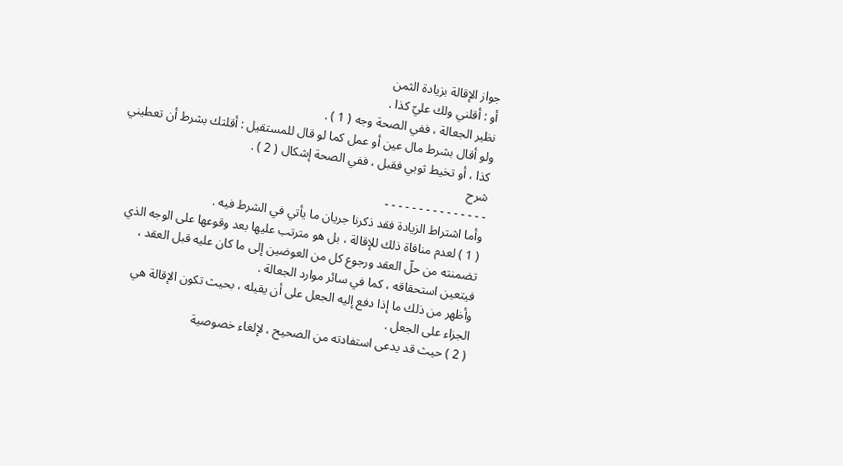جواز الإقالة بزيادة الثمن
أو : أقلني ولك عليّ كذا .
نظير الجعالة ، ففي الصحة وجه ( 1 ) .
ولو أقال بشرط مال عين أو عمل كما لو قال للمستقيل : أقلتك بشرط أن تعطيني كذا ، أو تخيط ثوبي فقبل ، ففي الصحة إشكال ( 2 ) .
شرح
- - - - - - - - - - - - - - -
وأما اشتراط الزيادة فقد ذكرنا جريان ما يأتي في الشرط فيه .
( 1 ) لعدم منافاة ذلك للإقالة ، بل هو مترتب عليها بعد وقوعها على الوجه الذي تضمنته من حلّ العقد ورجوع كل من العوضين إلى ما كان عليه قبل العقد ، فيتعين استحقاقه ، كما في سائر موارد الجعالة .
وأظهر من ذلك ما إذا دفع إليه الجعل على أن يقيله ، بحيث تكون الإقالة هي الجزاء على الجعل .
( 2 ) حيث قد يدعى استفادته من الصحيح ، لإلغاء خصوصية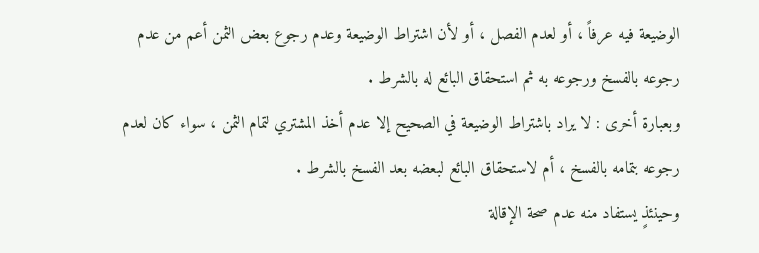الوضيعة فيه عرفاً ، أو لعدم الفصل ، أو لأن اشتراط الوضيعة وعدم رجوع بعض الثمن أعم من عدم رجوعه بالفسخ ورجوعه به ثم استحقاق البائع له بالشرط .
وبعبارة أخرى : لا يراد باشتراط الوضيعة في الصحيح إلا عدم أخذ المشتري لتمام الثمن ، سواء كان لعدم رجوعه بتمامه بالفسخ ، أم لاستحقاق البائع لبعضه بعد الفسخ بالشرط .
وحينئذٍ يستفاد منه عدم صحة الإقالة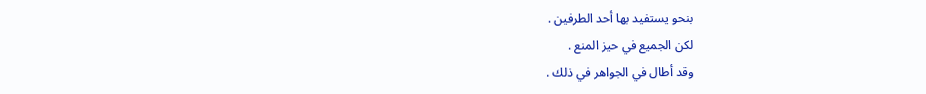بنحو يستفيد بها أحد الطرفين .
لكن الجميع في حيز المنع .
وقد أطال في الجواهر في ذلك .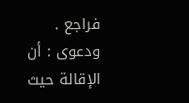فراجع .
ودعوى : أن الإقالة حيث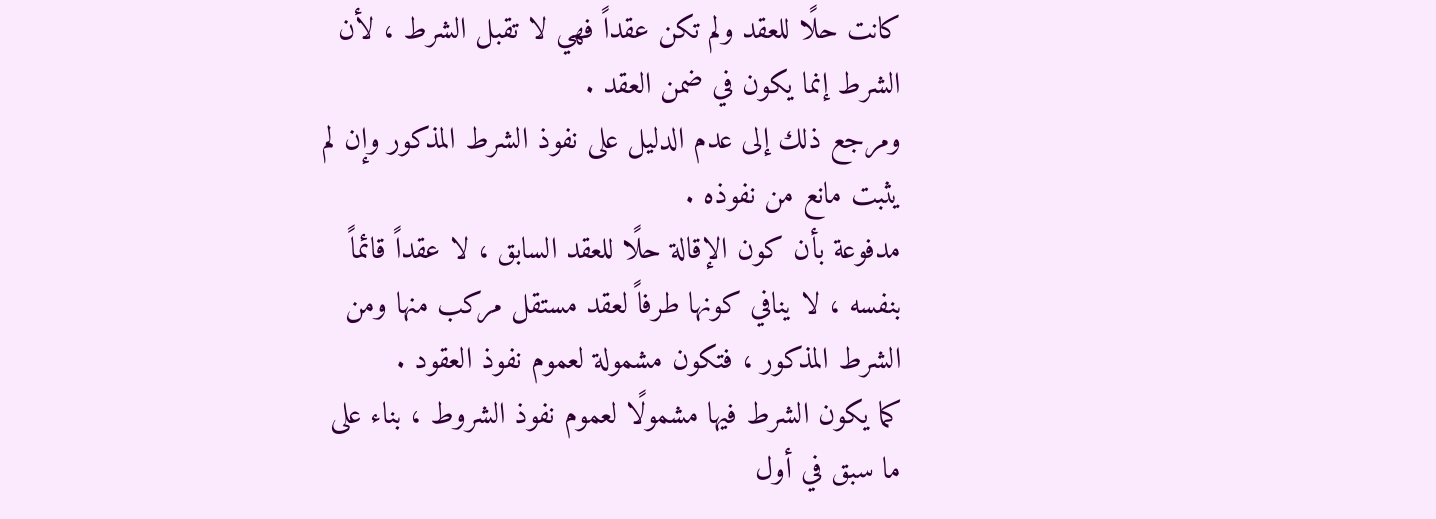كانت حلًا للعقد ولم تكن عقداً فهي لا تقبل الشرط ، لأن الشرط إنما يكون في ضمن العقد .
ومرجع ذلك إلى عدم الدليل على نفوذ الشرط المذكور وإن لم يثبت مانع من نفوذه .
مدفوعة بأن كون الإقالة حلًا للعقد السابق ، لا عقداً قائماً بنفسه ، لا ينافي كونها طرفاً لعقد مستقل مركب منها ومن الشرط المذكور ، فتكون مشمولة لعموم نفوذ العقود .
كما يكون الشرط فيها مشمولًا لعموم نفوذ الشروط ، بناء على ما سبق في أول